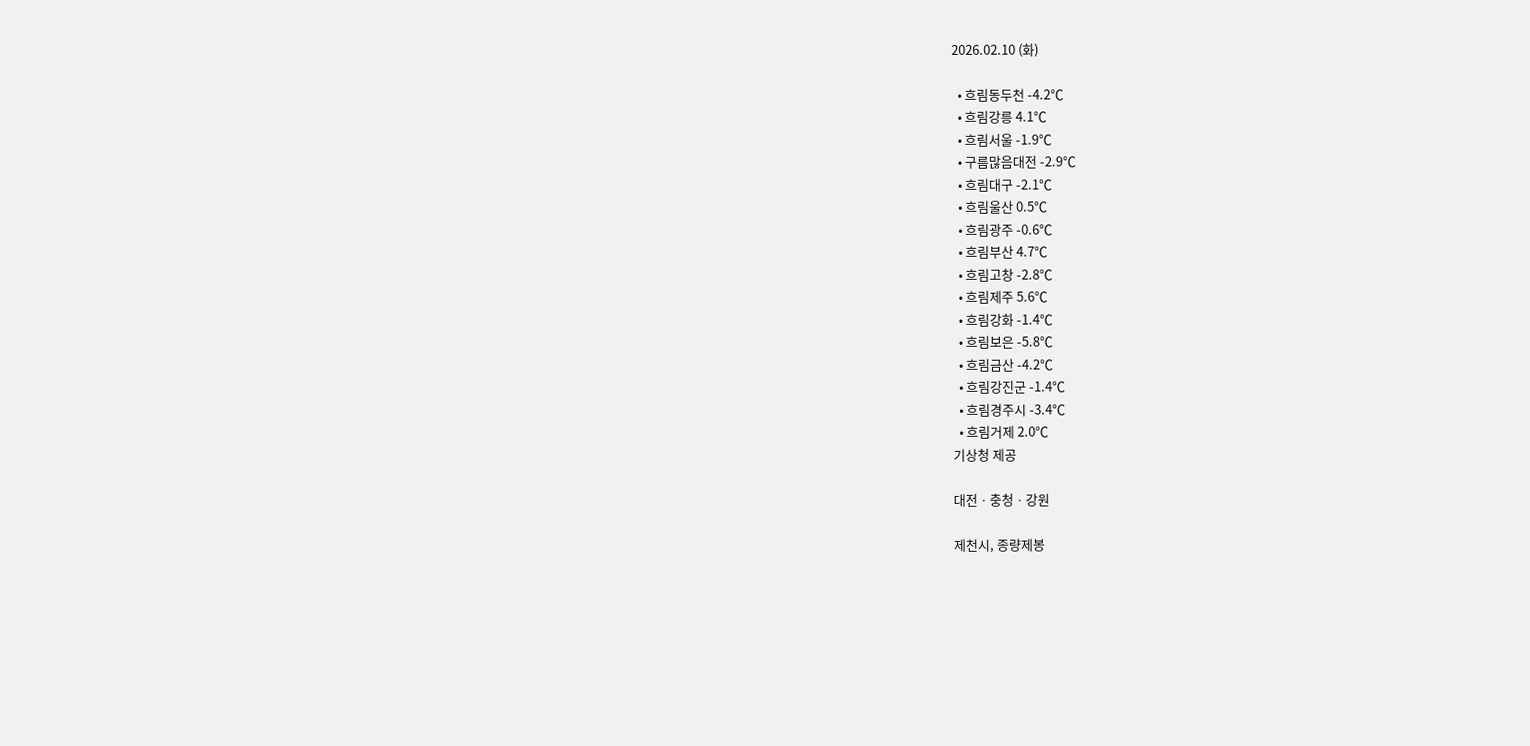2026.02.10 (화)

  • 흐림동두천 -4.2℃
  • 흐림강릉 4.1℃
  • 흐림서울 -1.9℃
  • 구름많음대전 -2.9℃
  • 흐림대구 -2.1℃
  • 흐림울산 0.5℃
  • 흐림광주 -0.6℃
  • 흐림부산 4.7℃
  • 흐림고창 -2.8℃
  • 흐림제주 5.6℃
  • 흐림강화 -1.4℃
  • 흐림보은 -5.8℃
  • 흐림금산 -4.2℃
  • 흐림강진군 -1.4℃
  • 흐림경주시 -3.4℃
  • 흐림거제 2.0℃
기상청 제공

대전ㆍ충청ㆍ강원

제천시, 종량제봉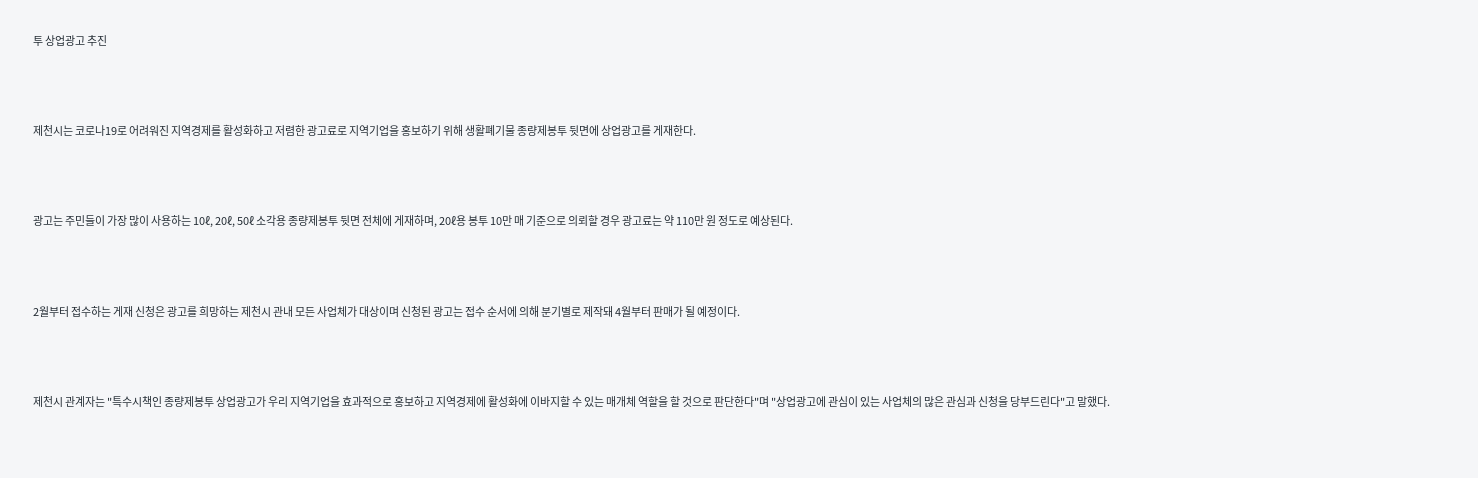투 상업광고 추진



제천시는 코로나19로 어려워진 지역경제를 활성화하고 저렴한 광고료로 지역기업을 홍보하기 위해 생활폐기물 종량제봉투 뒷면에 상업광고를 게재한다.



광고는 주민들이 가장 많이 사용하는 10ℓ, 20ℓ, 50ℓ 소각용 종량제봉투 뒷면 전체에 게재하며, 20ℓ용 봉투 10만 매 기준으로 의뢰할 경우 광고료는 약 110만 원 정도로 예상된다.



2월부터 접수하는 게재 신청은 광고를 희망하는 제천시 관내 모든 사업체가 대상이며 신청된 광고는 접수 순서에 의해 분기별로 제작돼 4월부터 판매가 될 예정이다.



제천시 관계자는 "특수시책인 종량제봉투 상업광고가 우리 지역기업을 효과적으로 홍보하고 지역경제에 활성화에 이바지할 수 있는 매개체 역할을 할 것으로 판단한다"며 "상업광고에 관심이 있는 사업체의 많은 관심과 신청을 당부드린다"고 말했다.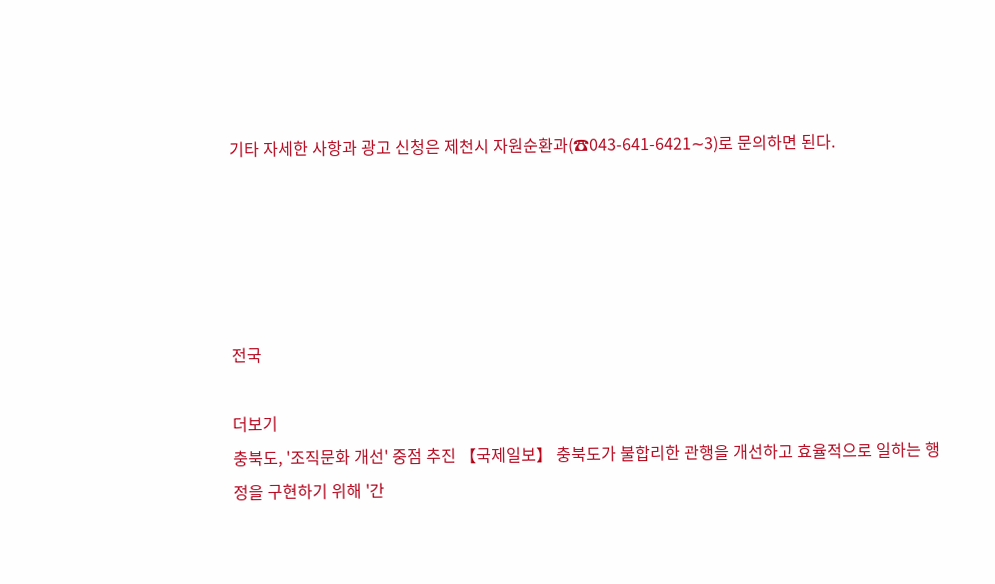기타 자세한 사항과 광고 신청은 제천시 자원순환과(☎043-641-6421∼3)로 문의하면 된다.





전국

더보기
충북도, '조직문화 개선' 중점 추진 【국제일보】 충북도가 불합리한 관행을 개선하고 효율적으로 일하는 행정을 구현하기 위해 '간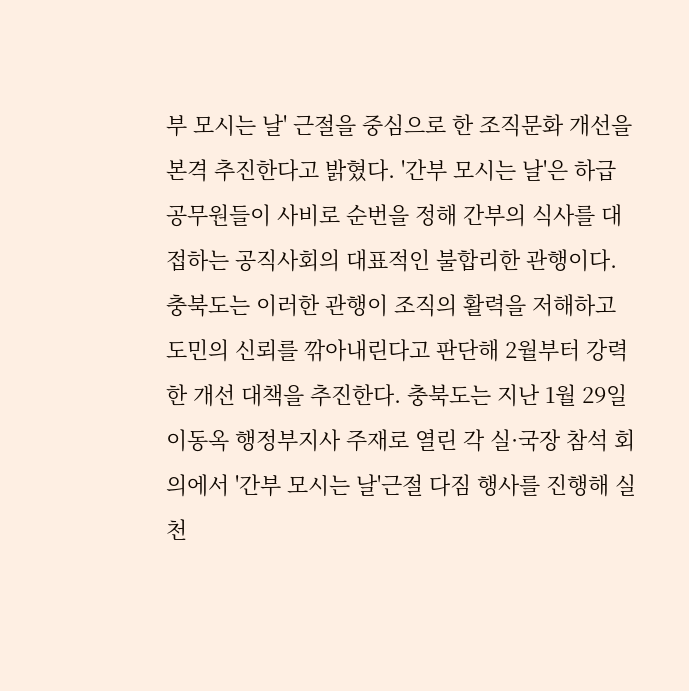부 모시는 날' 근절을 중심으로 한 조직문화 개선을 본격 추진한다고 밝혔다. '간부 모시는 날'은 하급 공무원들이 사비로 순번을 정해 간부의 식사를 대접하는 공직사회의 대표적인 불합리한 관행이다. 충북도는 이러한 관행이 조직의 활력을 저해하고 도민의 신뢰를 깎아내린다고 판단해 2월부터 강력한 개선 대책을 추진한다. 충북도는 지난 1월 29일 이동옥 행정부지사 주재로 열린 각 실·국장 참석 회의에서 '간부 모시는 날'근절 다짐 행사를 진행해 실천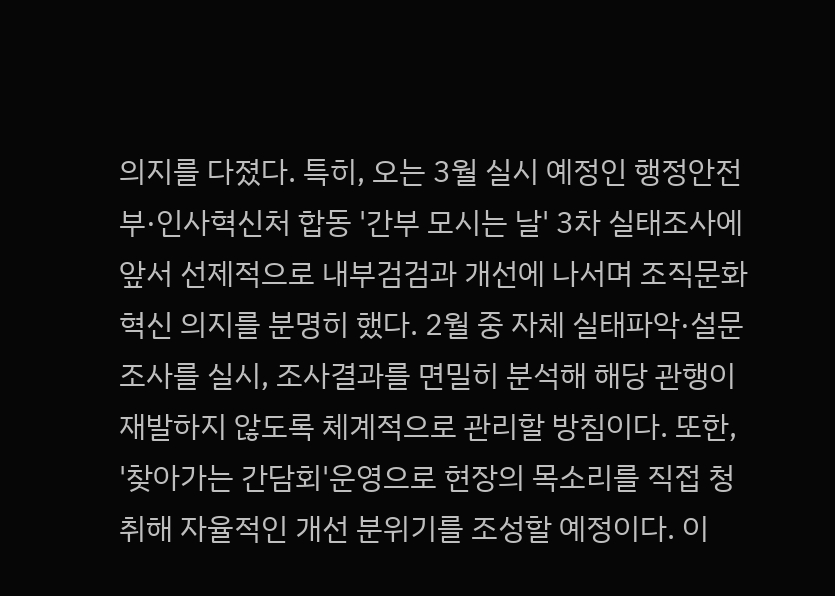의지를 다졌다. 특히, 오는 3월 실시 예정인 행정안전부·인사혁신처 합동 '간부 모시는 날' 3차 실태조사에 앞서 선제적으로 내부검검과 개선에 나서며 조직문화 혁신 의지를 분명히 했다. 2월 중 자체 실태파악·설문조사를 실시, 조사결과를 면밀히 분석해 해당 관행이 재발하지 않도록 체계적으로 관리할 방침이다. 또한, '찾아가는 간담회'운영으로 현장의 목소리를 직접 청취해 자율적인 개선 분위기를 조성할 예정이다. 이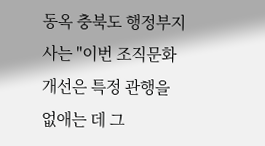동옥 충북도 행정부지사는 "이번 조직문화 개선은 특정 관행을 없애는 데 그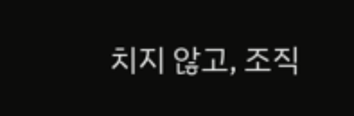치지 않고, 조직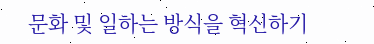문화 및 일하는 방식을 혁신하기